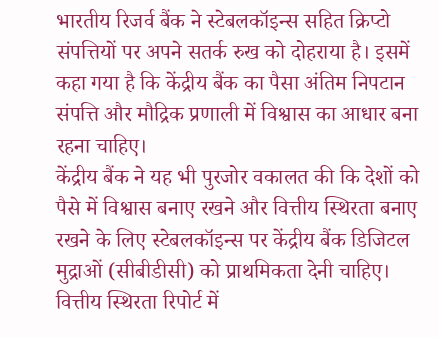भारतीय रिजर्व बैंक ने स्टेबलकॉइन्स सहित क्रिप्टो संपत्तियों पर अपने सतर्क रुख को दोहराया है। इसमें कहा गया है कि केंद्रीय बैंक का पैसा अंतिम निपटान संपत्ति और मौद्रिक प्रणाली में विश्वास का आधार बना रहना चाहिए।
केंद्रीय बैंक ने यह भी पुरजोर वकालत की कि देशों को पैसे में विश्वास बनाए रखने और वित्तीय स्थिरता बनाए रखने के लिए स्टेबलकॉइन्स पर केंद्रीय बैंक डिजिटल मुद्राओं (सीबीडीसी) को प्राथमिकता देनी चाहिए।
वित्तीय स्थिरता रिपोर्ट में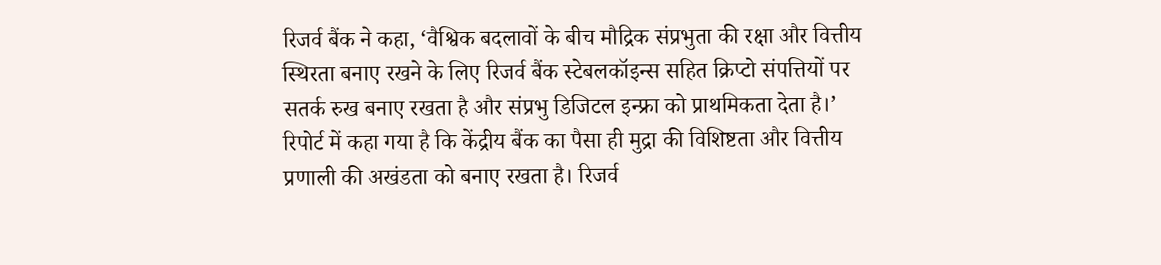रिजर्व बैंक ने कहा, ‘वैश्विक बदलावों के बीच मौद्रिक संप्रभुता की रक्षा और वित्तीय स्थिरता बनाए रखने के लिए रिजर्व बैंक स्टेबलकॉइन्स सहित क्रिप्टो संपत्तियों पर सतर्क रुख बनाए रखता है और संप्रभु डिजिटल इन्फ्रा को प्राथमिकता देता है।’
रिपोर्ट में कहा गया है कि केंद्रीय बैंक का पैसा ही मुद्रा की विशिष्टता और वित्तीय प्रणाली की अखंडता को बनाए रखता है। रिजर्व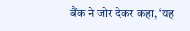बैंक ने जोर देकर कहा, ‘यह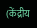(केंद्रीय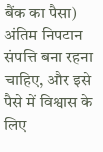बैंक का पैसा) अंतिम निपटान संपत्ति बना रहना चाहिए, और इसे पैसे में विश्वास के लिए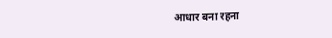आधार बना रहना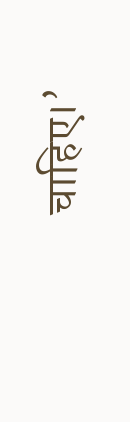चाहिए।’